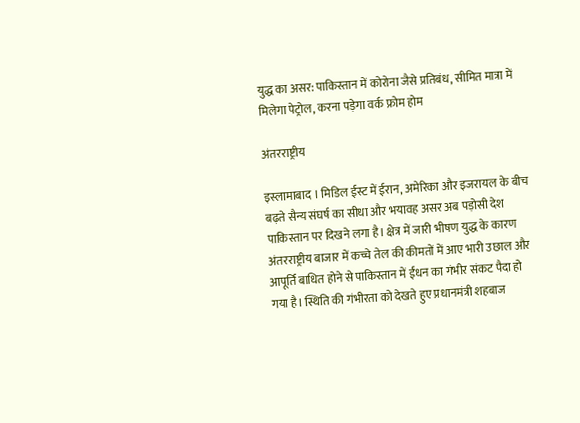युद्ध का असर: पाकिस्तान में कोरोना जैसे प्रतिबंध, सीमित मात्रा में मिलेगा पेट्रोल, करना पड़ेगा वर्क फ्रोम होम

अंतरराष्ट्रीय

इस्लामाबाद । मिडिल ईस्ट में ईरान, अमेरिका और इजरायल के बीच बढ़ते सैन्य संघर्ष का सीधा और भयावह असर अब पड़ोसी देश पाकिस्तान पर दिखने लगा है। क्षेत्र में जारी भीषण युद्ध के कारण अंतरराष्ट्रीय बाजार में कच्चे तेल की कीमतों में आए भारी उछाल और आपूर्ति बाधित होने से पाकिस्तान में ईंधन का गंभीर संकट पैदा हो गया है। स्थिति की गंभीरता को देखते हुए प्रधानमंत्री शहबाज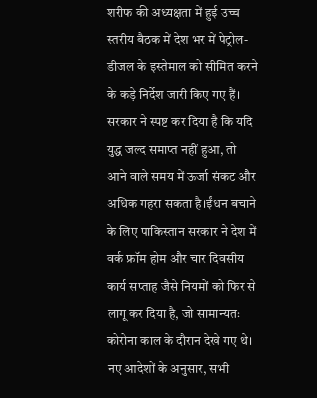शरीफ की अध्यक्षता में हुई उच्च स्तरीय बैठक में देश भर में पेट्रोल-डीजल के इस्तेमाल को सीमित करने के कड़े निर्देश जारी किए गए हैं। सरकार ने स्पष्ट कर दिया है कि यदि युद्ध जल्द समाप्त नहीं हुआ, तो आने वाले समय में ऊर्जा संकट और अधिक गहरा सकता है।ईंधन बचाने के लिए पाकिस्तान सरकार ने देश में वर्क फ्रॉम होम और चार दिवसीय कार्य सप्ताह जैसे नियमों को फिर से लागू कर दिया है, जो सामान्यतः कोरोना काल के दौरान देखे गए थे।
नए आदेशों के अनुसार, सभी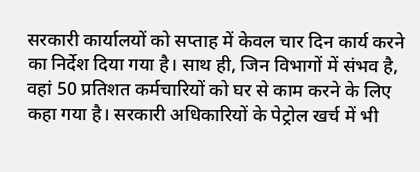सरकारी कार्यालयों को सप्ताह में केवल चार दिन कार्य करने का निर्देश दिया गया है। साथ ही, जिन विभागों में संभव है, वहां 50 प्रतिशत कर्मचारियों को घर से काम करने के लिए कहा गया है। सरकारी अधिकारियों के पेट्रोल खर्च में भी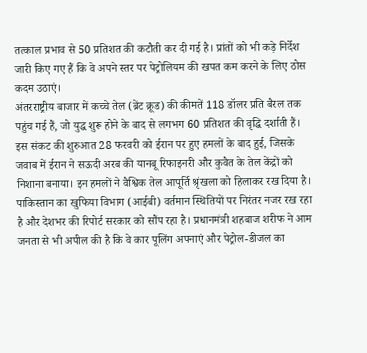तत्काल प्रभाव से 50 प्रतिशत की कटौती कर दी गई है। प्रांतों को भी कड़े निर्देश जारी किए गए हैं कि वे अपने स्तर पर पेट्रोलियम की खपत कम करने के लिए ठोस कदम उठाएं।
अंतरराष्ट्रीय बाजार में कच्चे तेल (ब्रेंट क्रूड) की कीमतें 118 डॉलर प्रति बैरल तक पहुंच गई हैं, जो युद्ध शुरू होने के बाद से लगभग 60 प्रतिशत की वृद्धि दर्शाती हैं। इस संकट की शुरुआत 28 फरवरी को ईरान पर हुए हमलों के बाद हुई, जिसके जवाब में ईरान ने सऊदी अरब की यानबू रिफाइनरी और कुवैत के तेल केंद्रों को निशाना बनाया। इन हमलों ने वैश्विक तेल आपूर्ति श्रृंखला को हिलाकर रख दिया है। पाकिस्तान का खुफिया विभाग (आईबी) वर्तमान स्थितियों पर निरंतर नजर रख रहा है और देशभर की रिपोर्ट सरकार को सौंप रहा है। प्रधानमंत्री शहबाज शरीफ ने आम जनता से भी अपील की है कि वे कार पूलिंग अपनाएं और पेट्रोल-डीजल का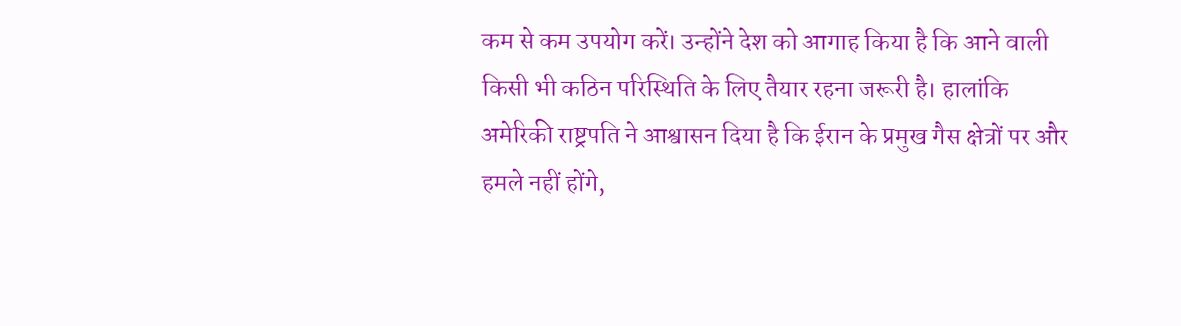कम से कम उपयोग करें। उन्होंने देश को आगाह किया है कि आने वाली किसी भी कठिन परिस्थिति के लिए तैयार रहना जरूरी है। हालांकि अमेरिकी राष्ट्रपति ने आश्वासन दिया है कि ईरान के प्रमुख गैस क्षेत्रों पर और हमले नहीं होंगे,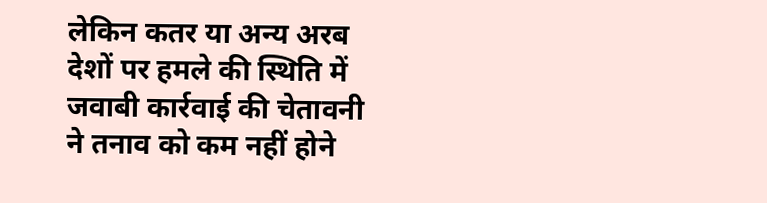लेकिन कतर या अन्य अरब देशों पर हमले की स्थिति में जवाबी कार्रवाई की चेतावनी ने तनाव को कम नहीं होने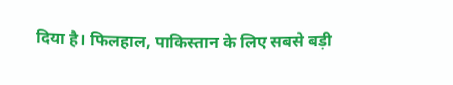दिया है। फिलहाल, पाकिस्तान के लिए सबसे बड़ी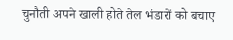चुनौती अपने खाली होते तेल भंडारों को बचाए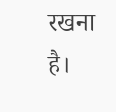रखना है।